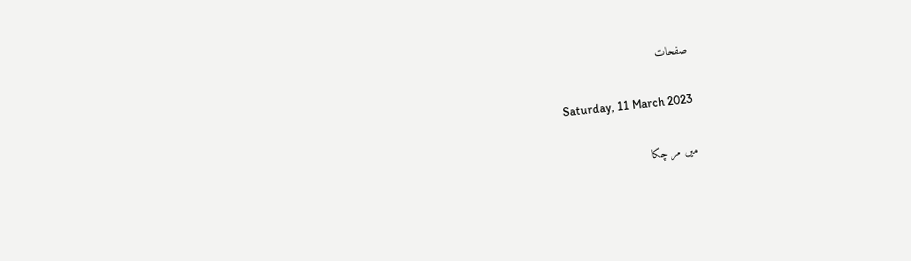صفحات

Saturday, 11 March 2023

میں مر چکا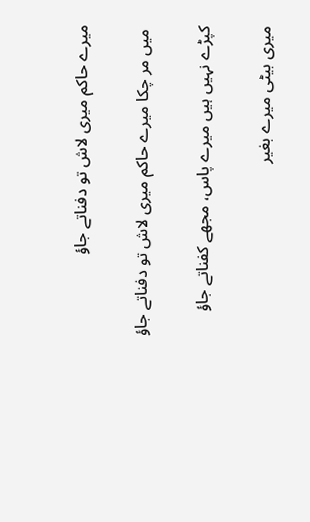میرے حاکم میری لاش تو دفناتے جاؤ

 میں مر چکا میرے حاکم میری لاش تو دفناتے جاؤ

کپڑے نہیں ہیں میرے پاس، مجھے کفناتے جاؤ

میری بیٹی میرے بغیر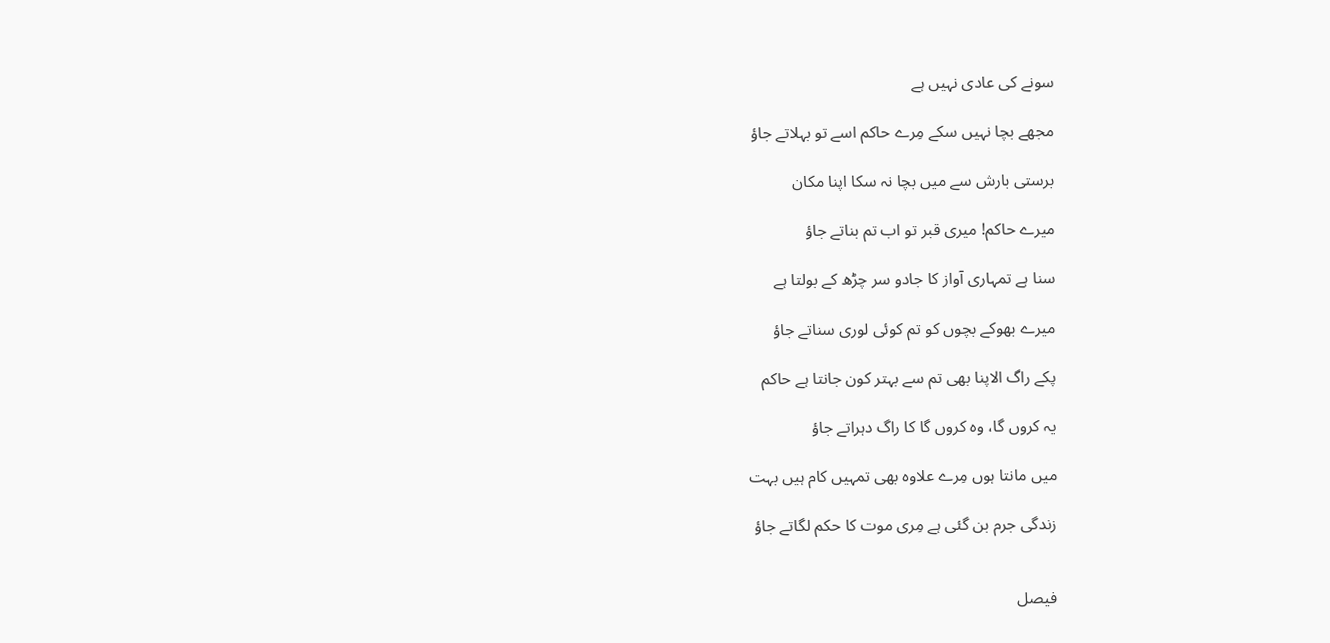سونے کی عادی نہیں ہے

مجھے بچا نہیں سکے مِرے حاکم اسے تو بہلاتے جاؤ

برستی بارش سے میں بچا نہ سکا اپنا مکان

میرے حاکم! میری قبر تو اب تم بناتے جاؤ

سنا ہے تمہاری آواز کا جادو سر چڑھ کے بولتا ہے

میرے بھوکے بچوں کو تم کوئی لوری سناتے جاؤ

پکے راگ الاپنا بھی تم سے بہتر کون جانتا ہے حاکم

یہ کروں گا، وہ کروں گا کا راگ دہراتے جاؤ

میں مانتا ہوں مِرے علاوہ بھی تمہیں کام ہیں بہت

زندگی جرم بن گئی ہے مِری موت کا حکم لگاتے جاؤ


فیصل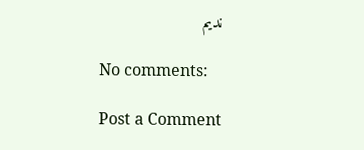ندیم

No comments:

Post a Comment